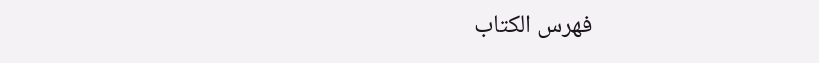فهرس الكتاب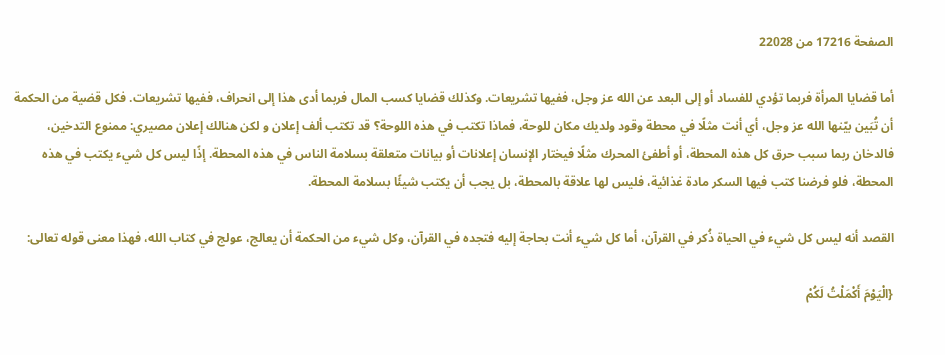الصفحة 17216 من 22028

أما قضايا المرأة فربما تؤدي للفساد أو إلى البعد عن الله عز وجل، ففيها تشريعات. وكذلك قضايا كسب المال فربما أدى هذا إلى انحراف، ففيها تشريعات. فكل قضية من الحكمة أن تُبَين بيّنها الله عز وجل، أي أنت مثلًا في محطة وقود ولديك مكان للوحة، فماذا تكتب في هذه اللوحة؟ قد تكتب ألف إعلان و لكن هنالك إعلان مصيري: ممنوع التدخين، فالدخان ربما سبب حرق كل هذه المحطة، أو أطفئ المحرك مثلًا فيختار الإنسان إعلانات أو بيانات متعلقة بسلامة الناس في هذه المحطة. إذًا ليس كل شيء يكتب في هذه المحطة، فلو فرضنا كتب فيها السكر مادة غذائية، فليس لها علاقة بالمحطة، بل يجب أن يكتب شيئًا بسلامة المحطة.

القصد أنه ليس كل شيء في الحياة ذُكر في القرآن، أما كل شيء أنت بحاجة إليه فتجده في القرآن، وكل شيء من الحكمة أن يعالج، عولج في كتاب الله، فهذا معنى قوله تعالى:

{الْيَوْمَ أَكْمَلْتُ لَكُمْ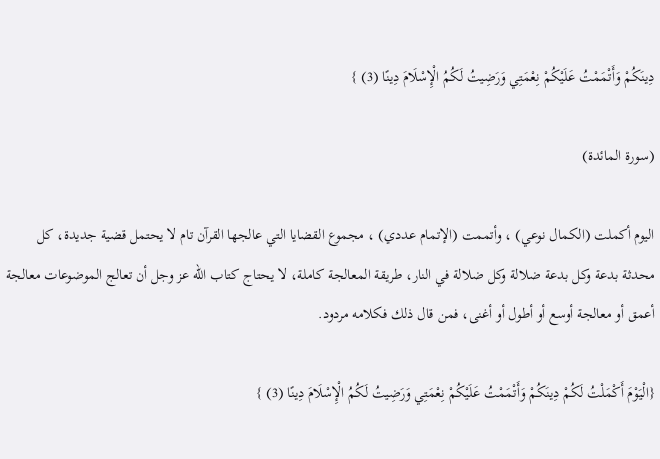دِينَكُمْ وَأَتْمَمْتُ عَلَيْكُمْ نِعْمَتِي وَرَضِيتُ لَكُمُ الْإِسْلَامَ دِينًا (3) }

(سورة المائدة)

اليوم أكملت (الكمال نوعي) ، وأتممت (الإتمام عددي) ، مجموع القضايا التي عالجها القرآن تام لا يحتمل قضية جديدة، كل محدثة بدعة وكل بدعة ضلالة وكل ضلالة في النار، طريقة المعالجة كاملة، لا يحتاج كتاب الله عز وجل أن تعالج الموضوعات معالجة أعمق أو معالجة أوسع أو أطول أو أغنى، فمن قال ذلك فكلامه مردود.

{الْيَوْمَ أَكْمَلْتُ لَكُمْ دِينَكُمْ وَأَتْمَمْتُ عَلَيْكُمْ نِعْمَتِي وَرَضِيتُ لَكُمُ الْإِسْلَامَ دِينًا (3) }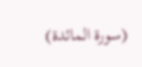(سورة المائدة)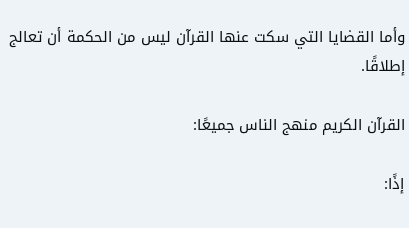وأما القضايا التي سكت عنها القرآن ليس من الحكمة أن تعالج إطلاقًا.

القرآن الكريم منهج الناس جميعًا:

إذًا: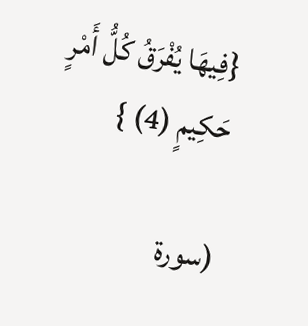{فِيهَا يُفْرَقُ كُلُّ أَمْرٍ حَكِيمٍ (4) }

(سورة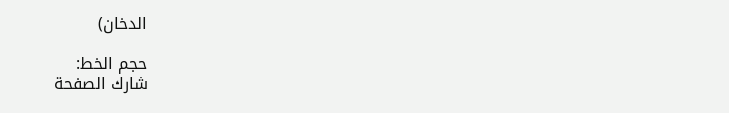الدخان)

حجم الخط:
شارك الصفحة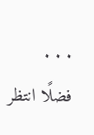. . .
فضلًا انتظر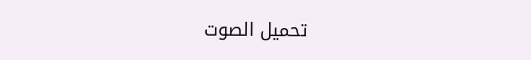تحميل الصوت